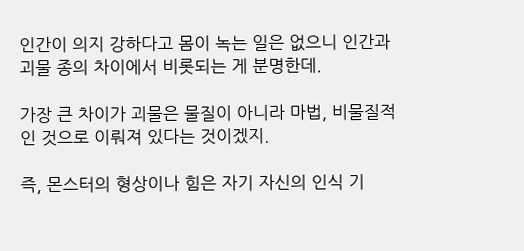인간이 의지 강하다고 몸이 녹는 일은 없으니 인간과 괴물 종의 차이에서 비롯되는 게 분명한데.

가장 큰 차이가 괴물은 물질이 아니라 마법, 비물질적인 것으로 이뤄져 있다는 것이겠지.

즉, 몬스터의 형상이나 힘은 자기 자신의 인식 기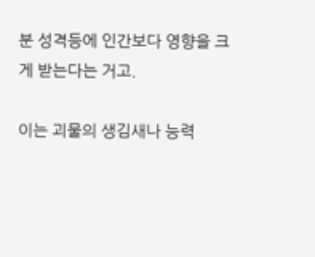분 성격등에 인간보다 영향을 크게 받는다는 거고.

이는 괴물의 생김새나 능력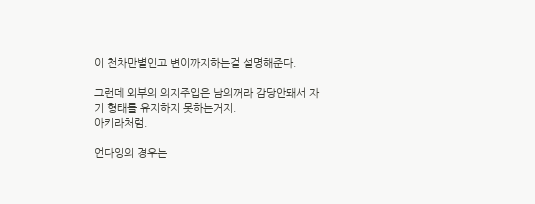이 천차만별인고 변이까지하는걸 설명해준다.

그런데 외부의 의지주입은 남의꺼라 감당안돼서 자기 형태를 유지하지 못하는거지.
아키라처럼.

언다잉의 경우는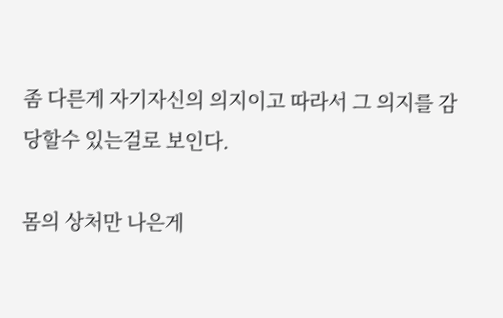좀 다른게 자기자신의 의지이고 따라서 그 의지를 감당할수 있는걸로 보인다.

몸의 상처만 나은게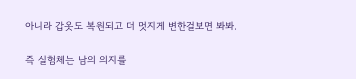아니라 갑옷도 복원되고 더 멋지게 변한걸보면 봐봐.

즉 실험체는 남의 의지를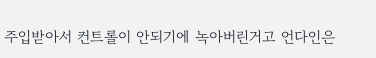주입받아서 컨트롤이 안되기에 녹아버린거고 언다인은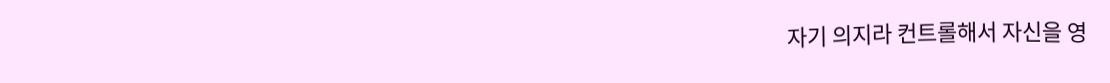자기 의지라 컨트롤해서 자신을 영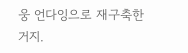웅 언다잉으로 재구축한거지.